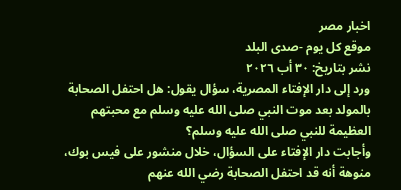اخبار مصر
موقع كل يوم -صدى البلد
نشر بتاريخ: ٣٠ أب ٢٠٢٦
ورد إلى دار الإفتاء المصرية، سؤال يقول: هل احتفل الصحابة بالمولد بعد موت النبي صلى الله عليه وسلم مع محبتهم العظيمة للنبي صلى الله عليه وسلم؟
وأجابت دار الإفتاء على السؤال، خلال منشور على فيس بوك، منوهة أنه قد احتفل الصحابة رضي الله عنهم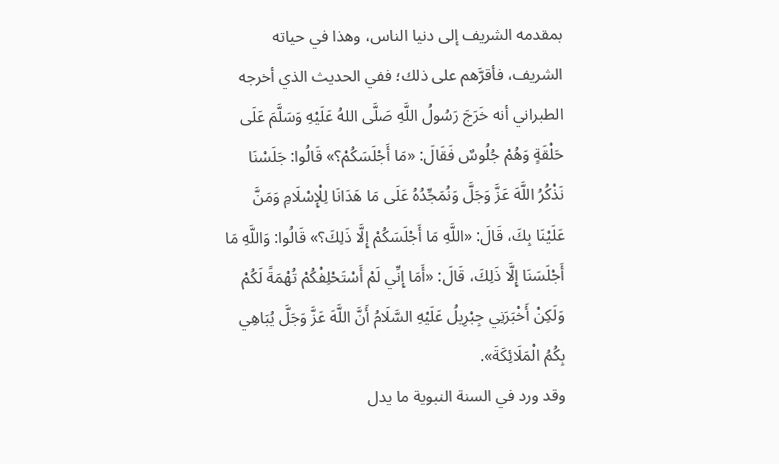بمقدمه الشريف إلى دنيا الناس، وهذا في حياته الشريف، فأقرَّهم على ذلك؛ ففي الحديث الذي أخرجه الطبراني أنه خَرَجَ رَسُولُ اللَّهِ صَلَّى اللهُ عَلَيْهِ وَسَلَّمَ عَلَى حَلْقَةٍ وَهُمْ جُلُوسٌ فَقَالَ: «مَا أَجْلَسَكُمْ؟» قَالُوا: جَلَسْنَا نَذْكُرُ اللَّهَ عَزَّ وَجَلَّ وَنُمَجِّدُهُ عَلَى مَا هَدَانَا لِلْإِسْلَامِ وَمَنَّ عَلَيْنَا بِكَ، قَالَ: «اللَّهِ مَا أَجْلَسَكُمْ إِلَّا ذَلِكَ؟» قَالُوا: وَاللَّهِ مَا أَجْلَسَنَا إِلَّا ذَلِكَ، قَالَ: «أَمَا إِنِّي لَمْ أَسْتَحْلِفْكُمْ تُهْمَةً لَكُمْ وَلَكِنْ أَخْبَرَنِي جِبْرِيلُ عَلَيْهِ السَّلَامُ أَنَّ اللَّهَ عَزَّ وَجَلَّ يُبَاهِي بِكُمُ الْمَلَائِكَةَ».
وقد ورد في السنة النبوية ما يدل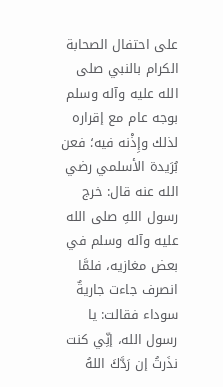على احتفال الصحابة الكرام بالنبي صلى الله عليه وآله وسلم بوجه عام مع إقراره لذلك وإِذْنه فيه؛ فعن بُرَيدة الأسلمي رضي الله عنه قال: خرج رسول اللهِ صلى الله عليه وآله وسلم في بعض مغازيه، فلمَّا انصرف جاءت جاريةٌ سوداء فقالت: يا رسول الله، إنِّي كنت نذَرتُ إن رَدَّكَ اللهُ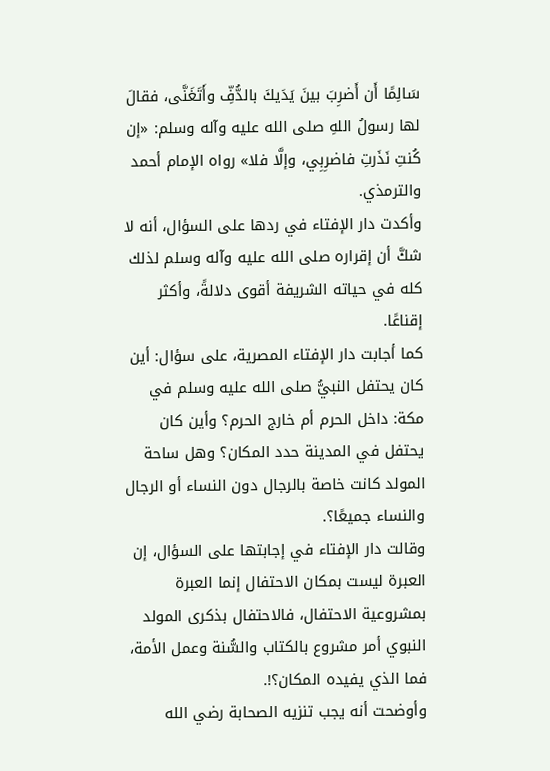سَالِمًا أَن أَضرِبَ بينَ يَدَيكَ بالدُّفِّ وأَتَغَنَّى، فقالَ لها رسولُ اللهِ صلى الله عليه وآله وسلم: «إن كُنتِ نَذَرتِ فاضرِبِي، وإلَّا فلا» رواه الإمام أحمد والترمذي.
وأكدت دار الإفتاء في ردها على السؤال، أنه لا شكَّ أن إقراره صلى الله عليه وآله وسلم لذلك كله في حياته الشريفة أقوى دلالةً، وأكثر إقناعًا.
كما أجابت دار الإفتاء المصرية، على سؤال: أين كان يحتفل النبيُّ صلى الله عليه وسلم في مكة: داخل الحرم أم خارج الحرم؟ وأين كان يحتفل في المدينة حدد المكان؟ وهل ساحة المولد كانت خاصة بالرجال دون النساء أو الرجال والنساء جميعًا؟.
وقالت دار الإفتاء في إجابتها على السؤال، إن العبرة ليست بمكان الاحتفال إنما العبرة بمشروعية الاحتفال، فالاحتفال بذكرى المولد النبوي أمر مشروع بالكتاب والسُّنة وعمل الأمة، فما الذي يفيده المكان؟!.
وأوضحت أنه يجب تنزيه الصحابة رضي الله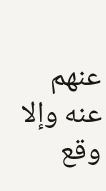عنهم عنه وإلا وقع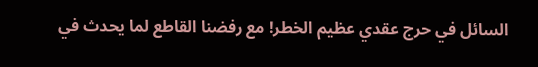السائل في حرج عقدي عظيم الخطر! مع رفضنا القاطع لما يحدث في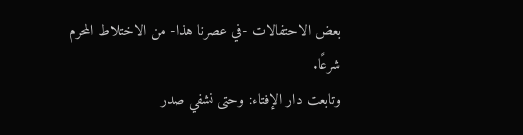بعض الاحتفالات -في عصرنا هذا- من الاختلاط المحرم شرعًا.
وتابعت دار الإفتاء: وحتى نشفي صدر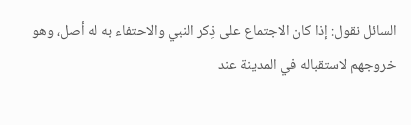السائل نقول: إذا كان الاجتماع على ذِكر النبي والاحتفاء به له أصل، وهو خروجهم لاستقباله في المدينة عند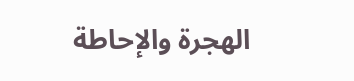الهجرة والإحاطة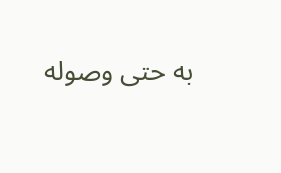به حتى وصوله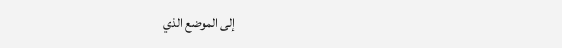إلى الموضع الذي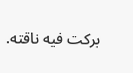بركت فيه ناقته.